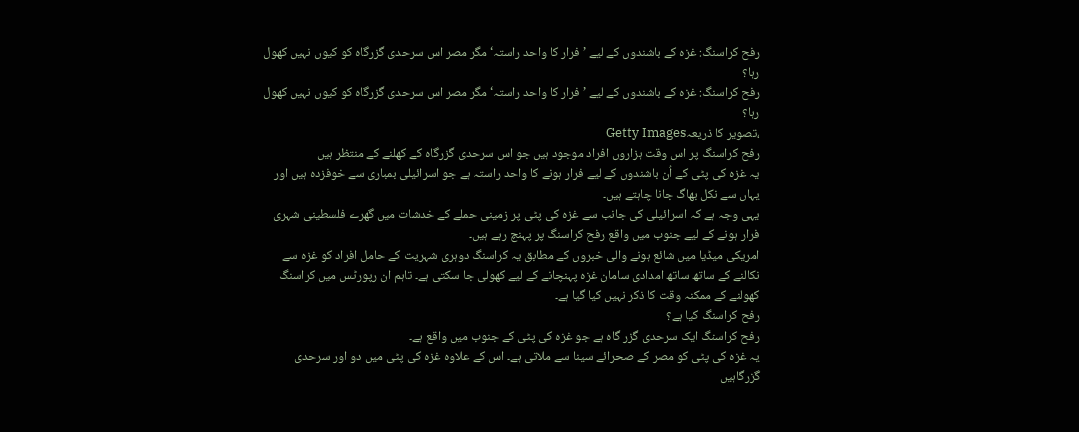رفح کراسنگ: غزہ کے باشندوں کے لیے ’فرار کا واحد راستہ‘ مگر مصر اس سرحدی گزرگاہ کو کیوں نہیں کھول رہا؟
رفح کراسنگ: غزہ کے باشندوں کے لیے ’فرار کا واحد راستہ‘ مگر مصر اس سرحدی گزرگاہ کو کیوں نہیں کھول رہا؟
،تصویر کا ذریعہGetty Images
رفح کراسنگ پر اس وقت ہزاروں افراد موجود ہیں جو اس سرحدی گزرگاہ کے کھلنے کے منتظر ہیں
یہ غزہ کی پٹی کے اُن باشندوں کے لیے فرار ہونے کا واحد راستہ ہے جو اسرائیلی بمباری سے خوفزدہ ہیں اور یہاں سے نکل بھاگ جانا چاہتے ہیں۔
یہی وجہ ہے کہ اسرائیلی کی جانب سے غزہ کی پٹی پر زمینی حملے کے خدشات میں گھرے فلسطینی شہری فرار ہونے کے لیے جنوب میں واقع رفح کراسنگ پر پہنچ رہے ہیں۔
امریکی میڈیا میں شائع ہونے والی خبروں کے مطابق یہ کراسنگ دوہری شہریت کے حامل افراد کو غزہ سے نکالنے کے ساتھ ساتھ امدادی سامان غزہ پہنچانے کے لیے کھولی جا سکتی ہے۔ تاہم ان رپورٹس میں کراسنگ کھولنے کے ممکنہ وقت کا ذکر نہیں کیا گیا ہے۔
رفح کراسنگ کیا ہے؟
رفح کراسنگ ایک سرحدی گزر گاہ ہے جو غزہ کی پٹی کے جنوب میں واقع ہے۔
یہ غزہ کی پٹی کو مصر کے صحرائے سینا سے ملاتی ہے۔ اس کے علاوہ غزہ کی پٹی میں دو اور سرحدی گزرگاہیں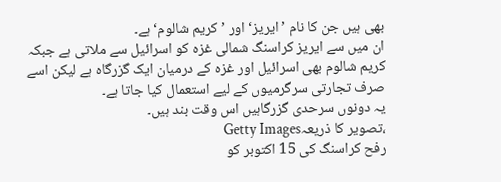بھی ہیں جن کا نام ’ایریز‘ اور ’کریم شالوم‘ ہے۔
ان میں سے ایریز کراسنگ شمالی غزہ کو اسرائیل سے ملاتی ہے جبکہ کریم شالوم بھی اسرائیل اور غزہ کے درمیان ایک گزرگاہ ہے لیکن اسے صرف تجارتی سرگرمیوں کے لیے استعمال کیا جاتا ہے۔
یہ دونوں سرحدی گزرگاہیں اس وقت بند ہیں۔
،تصویر کا ذریعہGetty Images
رفح کراسنگ کی 15 اکتوبر کو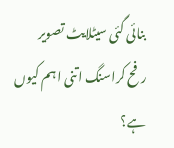بنائی گئی سیٹلایٹ تصویر
رفح کراسنگ اتنی اہم کیوں ہے؟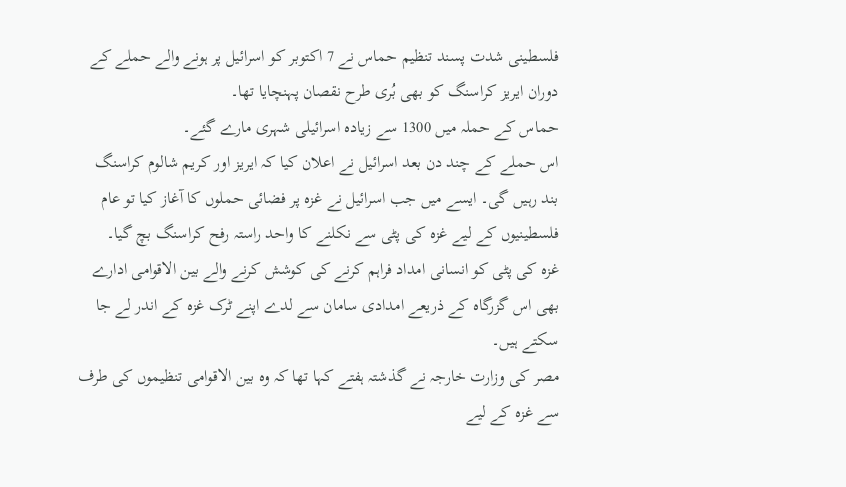فلسطینی شدت پسند تنظیم حماس نے 7 اکتوبر کو اسرائیل پر ہونے والے حملے کے دوران ایریز کراسنگ کو بھی بُری طرح نقصان پہنچایا تھا۔
حماس کے حملہ میں 1300 سے زیادہ اسرائیلی شہری مارے گئے۔
اس حملے کے چند دن بعد اسرائیل نے اعلان کیا کہ ایریز اور کریم شالوم کراسنگ بند رہیں گی۔ ایسے میں جب اسرائیل نے غزہ پر فضائی حملوں کا آغاز کیا تو عام فلسطینیوں کے لیے غزہ کی پٹی سے نکلنے کا واحد راستہ رفح کراسنگ بچ گیا۔
غزہ کی پٹی کو انسانی امداد فراہم کرنے کی کوشش کرنے والے بین الاقوامی ادارے بھی اس گزرگاہ کے ذریعے امدادی سامان سے لدے اپنے ٹرک غزہ کے اندر لے جا سکتے ہیں۔
مصر کی وزارت خارجہ نے گذشتہ ہفتے کہا تھا کہ وہ بین الاقوامی تنظیموں کی طرف سے غزہ کے لیے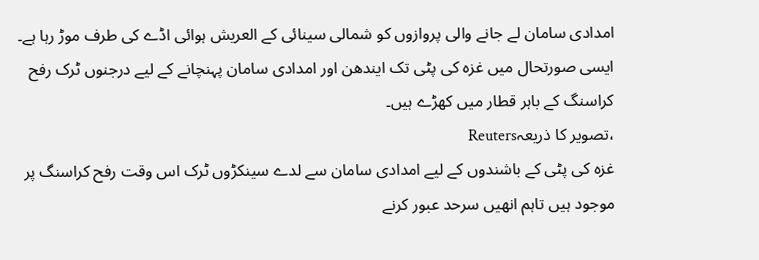امدادی سامان لے جانے والی پروازوں کو شمالی سینائی کے العریش ہوائی اڈے کی طرف موڑ رہا ہے۔
ایسی صورتحال میں غزہ کی پٹی تک ایندھن اور امدادی سامان پہنچانے کے لیے درجنوں ٹرک رفح کراسنگ کے باہر قطار میں کھڑے ہیں۔
،تصویر کا ذریعہReuters
غزہ کی پٹی کے باشندوں کے لیے امدادی سامان سے لدے سینکڑوں ٹرک اس وقت رفح کراسنگ پر موجود ہیں تاہم انھیں سرحد عبور کرنے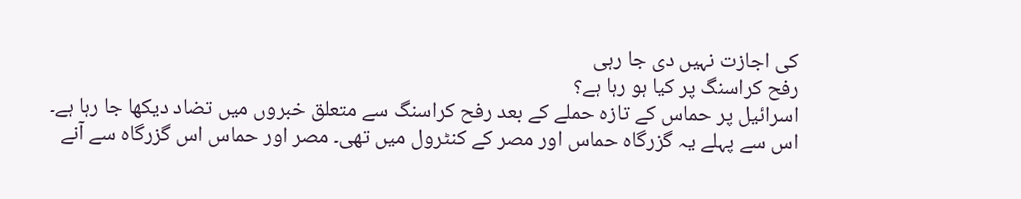کی اجازت نہیں دی جا رہی
رفح کراسنگ پر کیا ہو رہا ہے؟
اسرائیل پر حماس کے تازہ حملے کے بعد رفح کراسنگ سے متعلق خبروں میں تضاد دیکھا جا رہا ہے۔
اس سے پہلے یہ گزرگاہ حماس اور مصر کے کنٹرول میں تھی۔ مصر اور حماس اس گزرگاہ سے آنے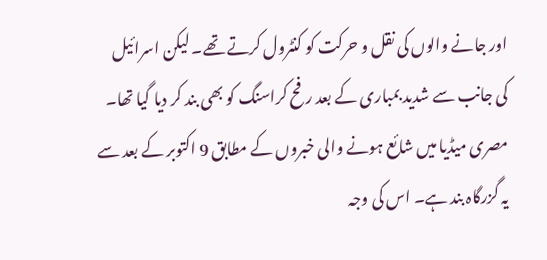اور جانے والوں کی نقل و حرکت کو کنٹرول کرتے تھے۔ لیکن اسرائیل کی جانب سے شدید بمباری کے بعد رفح کراسنگ کو بھی بند کر دیا گیا تھا۔
مصری میڈیا میں شائع ہونے والی خبروں کے مطابق 9 اکتوبر کے بعد سے یہ گزرگاہ بند ہے۔ اس کی وجہ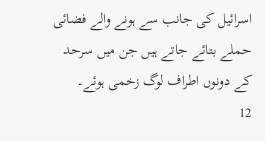اسرائیل کی جانب سے ہونے والے فضائی حملے بتائے جاتے ہیں جن میں سرحد کے دونوں اطراف لوگ زخمی ہوئے۔
12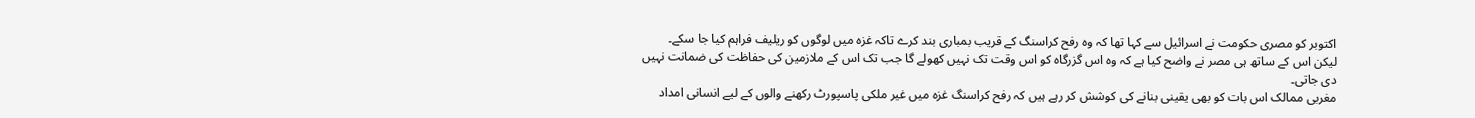اکتوبر کو مصری حکومت نے اسرائیل سے کہا تھا کہ وہ رفح کراسنگ کے قریب بمباری بند کرے تاکہ غزہ میں لوگوں کو ریلیف فراہم کیا جا سکے۔
لیکن اس کے ساتھ ہی مصر نے واضح کیا ہے کہ وہ اس گزرگاہ کو اس وقت تک نہیں کھولے گا جب تک اس کے ملازمین کی حفاظت کی ضمانت نہیں دی جاتی۔
مغربی ممالک اس بات کو بھی یقینی بنانے کی کوشش کر رہے ہیں کہ رفح کراسنگ غزہ میں غیر ملکی پاسپورٹ رکھنے والوں کے لیے انسانی امداد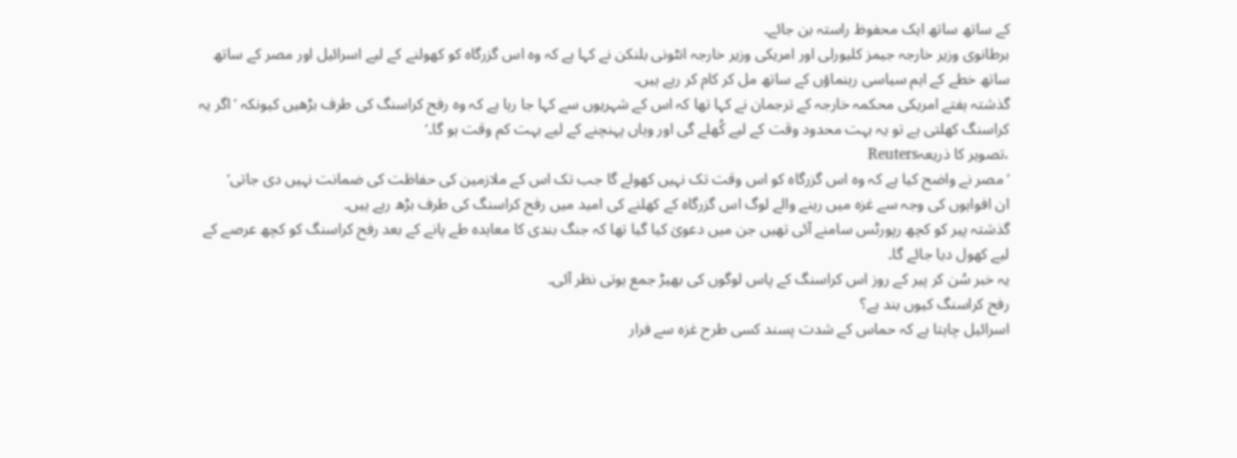کے ساتھ ساتھ ایک محفوظ راستہ بن جائے۔
برطانوی وزیر خارجہ جیمز کلیورلی اور امریکی وزیر خارجہ انٹونی بلنکن نے کہا ہے کہ وہ اس گزرگاہ کو کھولنے کے لیے اسرائیل اور مصر کے ساتھ ساتھ خطے کے اہم سیاسی رہنماؤں کے ساتھ مل کر کام کر رہے ہیں۔
گذشتہ ہفتے امریکی محکمہ خارجہ کے ترجمان نے کہا تھا کہ اس کے شہریوں سے کہا جا رہا ہے کہ وہ رفح کراسنگ کی طرف بڑھیں کیونکہ ’اگر یہ کراسنگ کھلتی ہے تو یہ بہت محدود وقت کے لیے کُھلے گی اور وہاں پہنچنے کے لیے بہت کم وقت ہو گا۔‘
،تصویر کا ذریعہReuters
’مصر نے واضح کیا ہے کہ وہ اس گزرگاہ کو اس وقت تک نہیں کھولے گا جب تک اس کے ملازمین کی حفاظت کی ضمانت نہیں دی جاتی‘
ان افواہوں کی وجہ سے غزہ میں رہنے والے لوگ اس گزرگاہ کے کھلنے کی امید میں رفح کراسنگ کی طرف بڑھ رہے ہیں۔
گذشتہ پیر کو کچھ رپورٹس سامنے آئی تھیں جن میں دعویٰ کیا گیا تھا کہ جنگ بندی کا معاہدہ طے پانے کے بعد رفح کراسنگ کو کچھ عرصے کے لیے کھول دیا جائے گا۔
یہ خبر سُن کر پیر کے روز اس کراسنگ کے پاس لوگوں کی بھیڑ جمع ہوتی نظر آئی۔
رفح کراسنگ کیوں بند ہے؟
اسرائیل چاہتا ہے کہ حماس کے شدت پسند کسی طرح غزہ سے فرار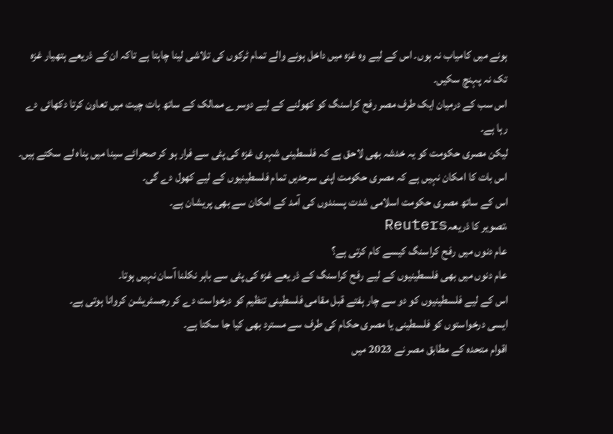ہونے میں کامیاب نہ ہوں۔ اس کے لیے وہ غزہ میں داخل ہونے والے تمام ٹرکوں کی تلاشی لینا چاہتا ہے تاکہ ان کے ذریعے ہتھیار غزہ تک نہ پہنچ سکیں۔
اس سب کے درمیان ایک طرف مصر رفح کراسنگ کو کھولنے کے لیے دوسرے ممالک کے ساتھ بات چیت میں تعاون کرتا دکھائی دے رہا ہے۔
لیکن مصری حکومت کو یہ خدشہ بھی لاحق ہے کہ فلسطینی شہری غزہ کی پٹی سے فرار ہو کر صحرائے سینا میں پناہ لے سکتے ہیں۔
اس بات کا امکان نہیں ہے کہ مصری حکومت اپنی سرحدیں تمام فلسطینیوں کے لیے کھول دے گی۔
اس کے ساتھ مصری حکومت اسلامی شدت پسندوں کی آمد کے امکان سے بھی پریشان ہے۔
،تصویر کا ذریعہReuters
عام دنوں میں رفح کراسنگ کیسے کام کرتی ہے؟
عام دنوں میں بھی فلسطینیوں کے لیے رفح کراسنگ کے ذریعے غزہ کی پٹی سے باہر نکلنا آسان نہیں ہوتا۔
اس کے لیے فلسطینیوں کو دو سے چار ہفتے قبل مقامی فلسطینی تنظیم کو درخواست دے کر رجسٹریشن کروانا ہوتی ہے۔
ایسی درخواستوں کو فلسطینی یا مصری حکام کی طرف سے مسترد بھی کیا جا سکتا ہے۔
اقوام متحدہ کے مطابق مصر نے 2023 میں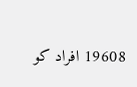19608 افراد کو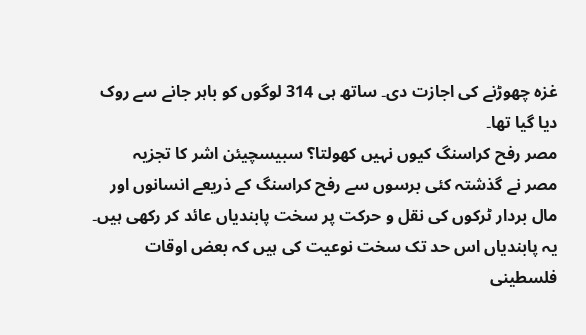غزہ چھوڑنے کی اجازت دی۔ ساتھ ہی 314 لوگوں کو باہر جانے سے روک دیا گیا تھا۔
مصر رفح کراسنگ کیوں نہیں کھولتا؟ سبیسچیئن اشر کا تجزیہ
مصر نے گذشتہ کئی برسوں سے رفح کراسنگ کے ذریعے انسانوں اور مال بردار ٹرکوں کی نقل و حرکت پر سخت پابندیاں عائد کر رکھی ہیں۔ یہ پابندیاں اس حد تک سخت نوعیت کی ہیں کہ بعض اوقات فلسطینی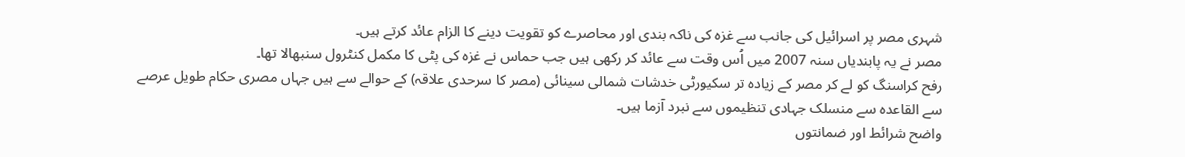شہری مصر پر اسرائیل کی جانب سے غزہ کی ناکہ بندی اور محاصرے کو تقویت دینے کا الزام عائد کرتے ہیں۔
مصر نے یہ پابندیاں سنہ 2007 میں اُس وقت سے عائد کر رکھی ہیں جب حماس نے غزہ کی پٹی کا مکمل کنٹرول سنبھالا تھا۔
رفح کراسنگ کو لے کر مصر کے زیادہ تر سکیورٹی خدشات شمالی سینائی (مصر کا سرحدی علاقہ) کے حوالے سے ہیں جہاں مصری حکام طویل عرصے سے القاعدہ سے منسلک جہادی تنظیموں سے نبرد آزما ہیں۔
واضح شرائط اور ضمانتوں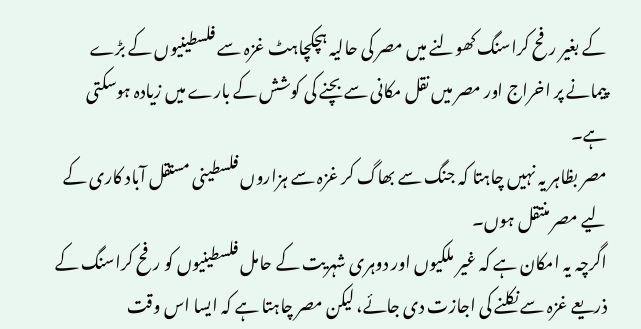کے بغیر رفح کراسنگ کھولنے میں مصر کی حالیہ ہچکچاہٹ غزہ سے فلسطینیوں کے بڑے پیمانے پر اخراج اور مصر میں نقل مکانی سے بچنے کی کوشش کے بارے میں زیادہ ہوسکتی ہے۔
مصر بظاہر یہ نہیں چاہتا کہ جنگ سے بھاگ کر غزہ سے ہزاروں فلسطینی مستقل آباد کاری کے لیے مصر منتقل ہوں۔
اگرچہ یہ امکان ہے کہ غیر ملکیوں اور دوہری شہریت کے حامل فلسطینیوں کو رفح کراسنگ کے ذریعے غزہ سے نکلنے کی اجازت دی جائے، لیکن مصر چاہتا ہے کہ ایسا اس وقت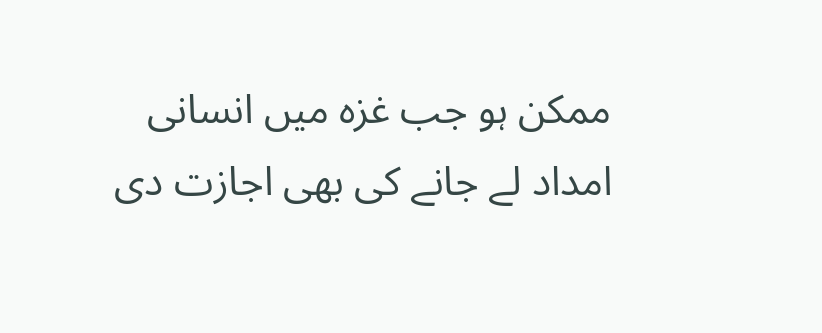ممکن ہو جب غزہ میں انسانی امداد لے جانے کی بھی اجازت دی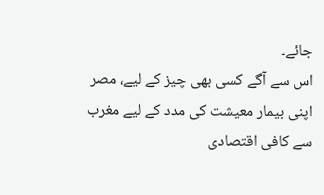جائے۔
اس سے آگے کسی بھی چیز کے لیے، مصر اپنی بیمار معیشت کی مدد کے لیے مغرب سے کافی اقتصادی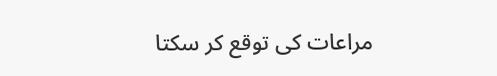مراعات کی توقع کر سکتا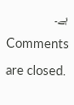ہے۔
Comments are closed.